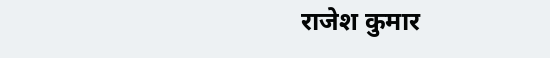राजेश कुमार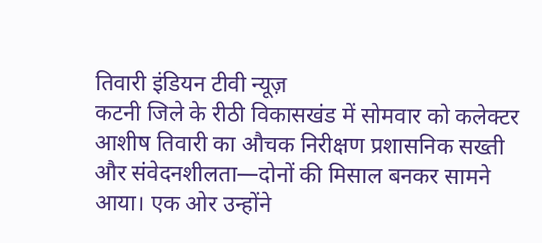तिवारी इंडियन टीवी न्यूज़
कटनी जिले के रीठी विकासखंड में सोमवार को कलेक्टर आशीष तिवारी का औचक निरीक्षण प्रशासनिक सख्ती और संवेदनशीलता—दोनों की मिसाल बनकर सामने आया। एक ओर उन्होंने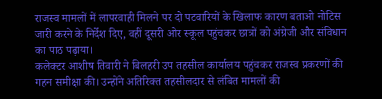राजस्व मामलों में लापरवाही मिलने पर दो पटवारियों के खिलाफ कारण बताओ नोटिस जारी करने के निर्देश दिए, वहीं दूसरी ओर स्कूल पहुंचकर छात्रों को अंग्रेजी और संविधान का पाठ पढ़ाया।
कलेक्टर आशीष तिवारी ने बिलहरी उप तहसील कार्यालय पहुंचकर राजस्व प्रकरणों की गहन समीक्षा की। उन्होंने अतिरिक्त तहसीलदार से लंबित मामलों की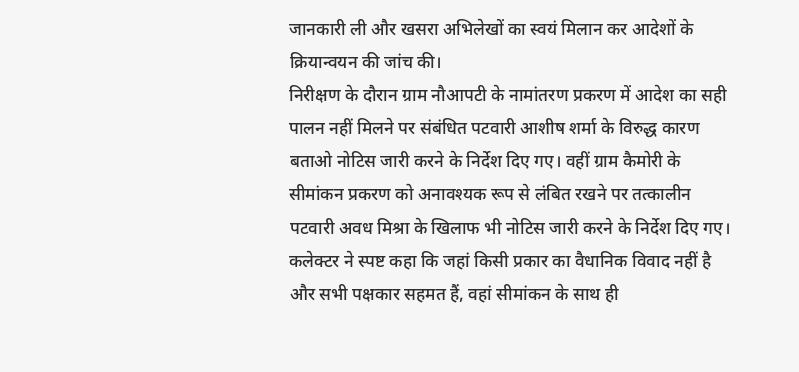जानकारी ली और खसरा अभिलेखों का स्वयं मिलान कर आदेशों के क्रियान्वयन की जांच की।
निरीक्षण के दौरान ग्राम नौआपटी के नामांतरण प्रकरण में आदेश का सही पालन नहीं मिलने पर संबंधित पटवारी आशीष शर्मा के विरुद्ध कारण बताओ नोटिस जारी करने के निर्देश दिए गए। वहीं ग्राम कैमोरी के सीमांकन प्रकरण को अनावश्यक रूप से लंबित रखने पर तत्कालीन पटवारी अवध मिश्रा के खिलाफ भी नोटिस जारी करने के निर्देश दिए गए।
कलेक्टर ने स्पष्ट कहा कि जहां किसी प्रकार का वैधानिक विवाद नहीं है और सभी पक्षकार सहमत हैं, वहां सीमांकन के साथ ही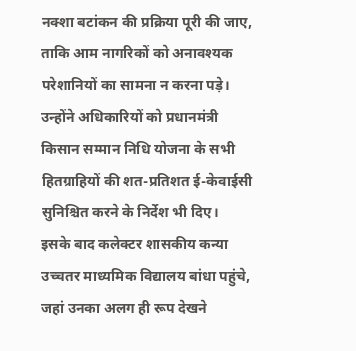नक्शा बटांकन की प्रक्रिया पूरी की जाए, ताकि आम नागरिकों को अनावश्यक परेशानियों का सामना न करना पड़े। उन्होंने अधिकारियों को प्रधानमंत्री किसान सम्मान निधि योजना के सभी हितग्राहियों की शत-प्रतिशत ई-केवाईसी सुनिश्चित करने के निर्देश भी दिए।
इसके बाद कलेक्टर शासकीय कन्या उच्चतर माध्यमिक विद्यालय बांधा पहुंचे, जहां उनका अलग ही रूप देखने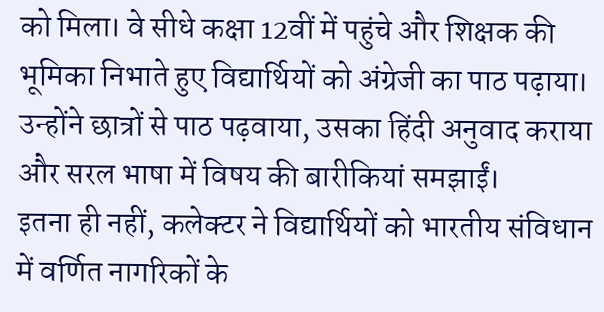को मिला। वे सीधे कक्षा 12वीं में पहुंचे और शिक्षक की भूमिका निभाते हुए विद्यार्थियों को अंग्रेजी का पाठ पढ़ाया। उन्होंने छात्रों से पाठ पढ़वाया, उसका हिंदी अनुवाद कराया और सरल भाषा में विषय की बारीकियां समझाईं।
इतना ही नहीं, कलेक्टर ने विद्यार्थियों को भारतीय संविधान में वर्णित नागरिकों के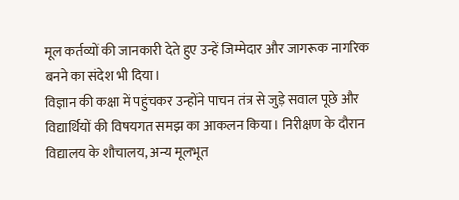मूल कर्तव्यों की जानकारी देते हुए उन्हें जिम्मेदार और जागरूक नागरिक बनने का संदेश भी दिया।
विज्ञान की कक्षा में पहुंचकर उन्होंने पाचन तंत्र से जुड़े सवाल पूछे और विद्यार्थियों की विषयगत समझ का आकलन किया। निरीक्षण के दौरान विद्यालय के शौचालय, अन्य मूलभूत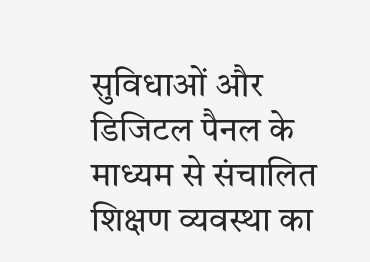सुविधाओं और डिजिटल पैनल के माध्यम से संचालित शिक्षण व्यवस्था का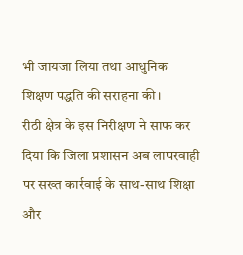भी जायजा लिया तथा आधुनिक शिक्षण पद्धति की सराहना की।
रीठी क्षेत्र के इस निरीक्षण ने साफ कर दिया कि जिला प्रशासन अब लापरवाही पर सख्त कार्रवाई के साथ-साथ शिक्षा और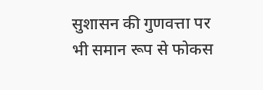सुशासन की गुणवत्ता पर भी समान रूप से फोकस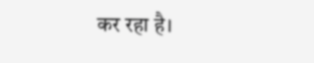कर रहा है।